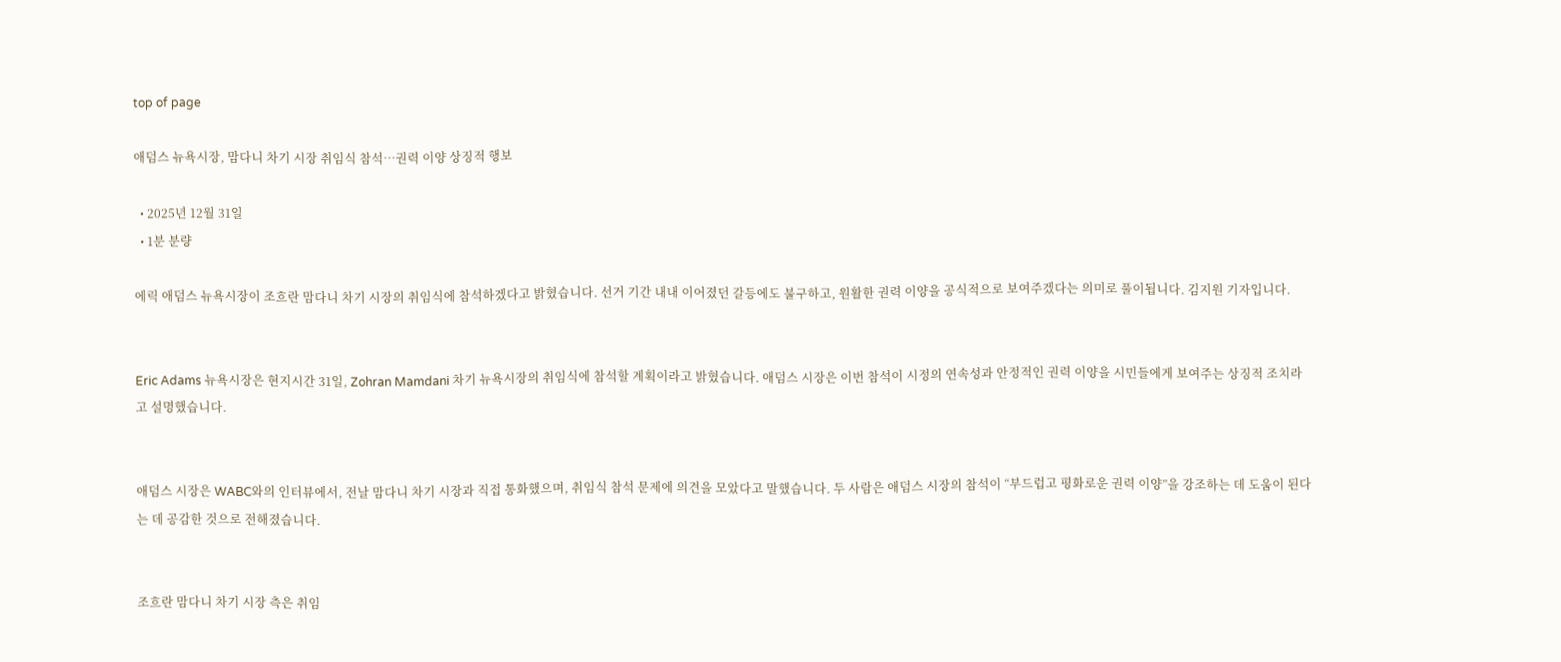top of page

애덤스 뉴욕시장, 맘다니 차기 시장 취임식 참석…권력 이양 상징적 행보

  • 2025년 12월 31일
  • 1분 분량

에릭 애덤스 뉴욕시장이 조흐란 맘다니 차기 시장의 취임식에 참석하겠다고 밝혔습니다. 선거 기간 내내 이어졌던 갈등에도 불구하고, 원활한 권력 이양을 공식적으로 보여주겠다는 의미로 풀이됩니다. 김지원 기자입니다.


Eric Adams 뉴욕시장은 현지시간 31일, Zohran Mamdani 차기 뉴욕시장의 취임식에 참석할 계획이라고 밝혔습니다. 애덤스 시장은 이번 참석이 시정의 연속성과 안정적인 권력 이양을 시민들에게 보여주는 상징적 조치라고 설명했습니다.


애덤스 시장은 WABC와의 인터뷰에서, 전날 맘다니 차기 시장과 직접 통화했으며, 취임식 참석 문제에 의견을 모았다고 말했습니다. 두 사람은 애덤스 시장의 참석이 “부드럽고 평화로운 권력 이양”을 강조하는 데 도움이 된다는 데 공감한 것으로 전해졌습니다.


조흐란 맘다니 차기 시장 측은 취임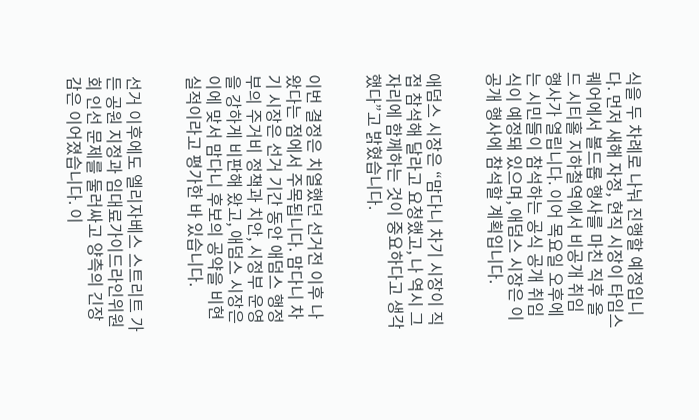식을 두 차례로 나눠 진행할 예정입니다. 먼저 새해 자정, 현직 시장이 타임스퀘어에서 볼드롭 행사를 마친 직후 올드 시티홀 지하철역에서 비공개 취임 행사가 열립니다. 이어 목요일 오후에는 시민들이 참석하는 공식 공개 취임식이 예정돼 있으며, 애덤스 시장은 이 공개 행사에 참석할 계획입니다.


애덤스 시장은 “맘다니 차기 시장이 직접 참석해 달라고 요청했고, 나 역시 그 자리에 함께하는 것이 중요하다고 생각했다”고 밝혔습니다.


이번 결정은 치열했던 선거전 이후 나왔다는 점에서 주목됩니다. 맘다니 차기 시장은 선거 기간 동안 애덤스 행정부의 주거비 정책과 치안, 시정부 운영을 강하게 비판해 왔고, 애덤스 시장은 이에 맞서 맘다니 후보의 공약을 비현실적이라고 평가한 바 있습니다.


선거 이후에도 엘리자베스 스트리트 가든 공원 지정과 임대료가이드라인위원회 인선 문제를 둘러싸고 양측의 긴장감은 이어졌습니다. 이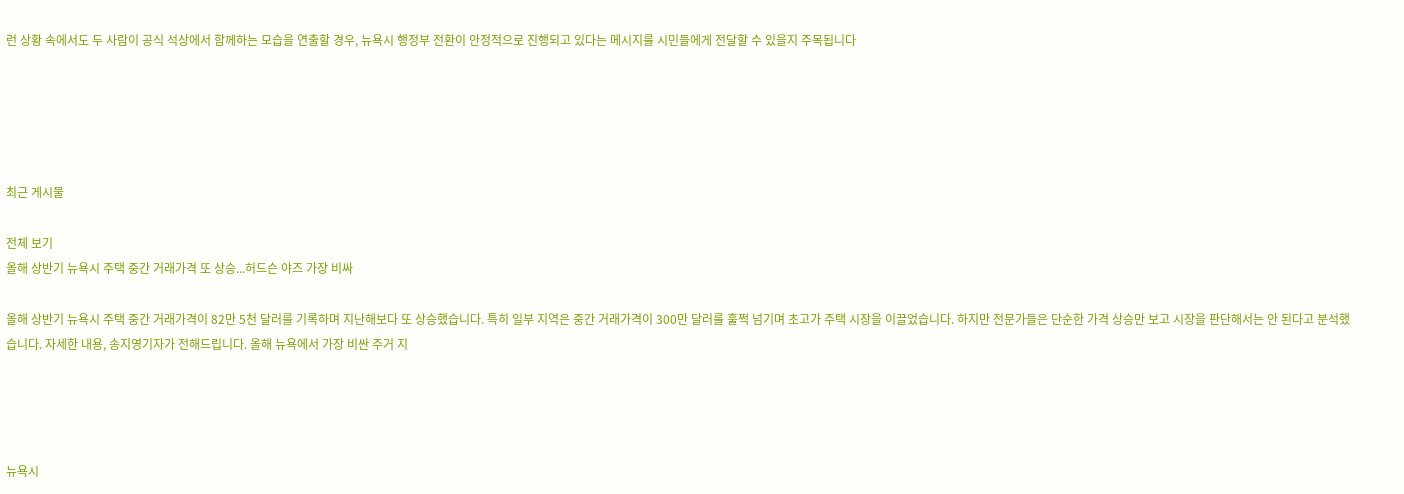런 상황 속에서도 두 사람이 공식 석상에서 함께하는 모습을 연출할 경우, 뉴욕시 행정부 전환이 안정적으로 진행되고 있다는 메시지를 시민들에게 전달할 수 있을지 주목됩니다





최근 게시물

전체 보기
올해 상반기 뉴욕시 주택 중간 거래가격 또 상승...허드슨 야즈 가장 비싸

올해 상반기 뉴욕시 주택 중간 거래가격이 82만 5천 달러를 기록하며 지난해보다 또 상승했습니다. 특히 일부 지역은 중간 거래가격이 300만 달러를 훌쩍 넘기며 초고가 주택 시장을 이끌었습니다. 하지만 전문가들은 단순한 가격 상승만 보고 시장을 판단해서는 안 된다고 분석했습니다. 자세한 내용, 송지영기자가 전해드립니다. 올해 뉴욕에서 가장 비싼 주거 지




뉴욕시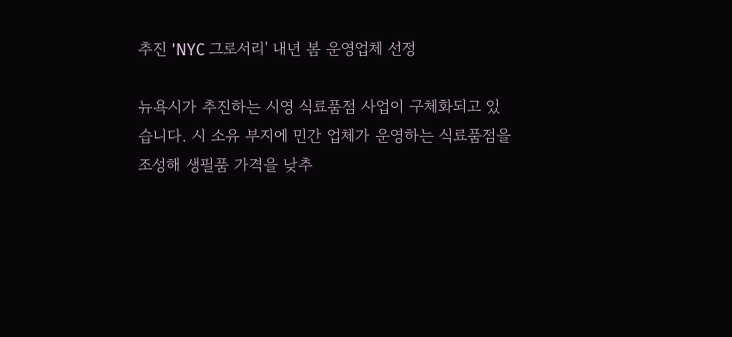추진 'NYC 그로서리' 내년 봄 운영업체 선정

뉴욕시가 추진하는 시영 식료품점 사업이 구체화되고 있습니다. 시 소유 부지에 민간 업체가 운영하는 식료품점을 조성해 생필품 가격을 낮추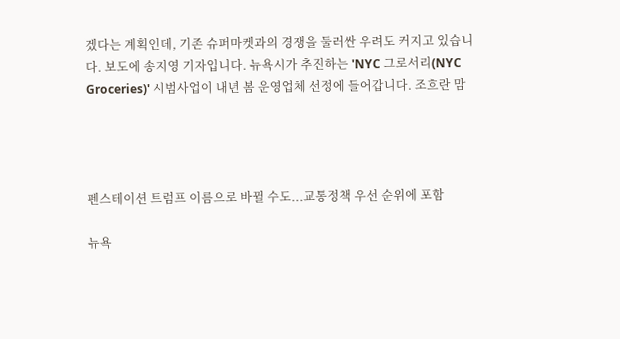겠다는 계획인데, 기존 슈퍼마켓과의 경쟁을 둘러싼 우려도 커지고 있습니다. 보도에 송지영 기자입니다. 뉴욕시가 추진하는 'NYC 그로서리(NYC Groceries)' 시범사업이 내년 봄 운영업체 선정에 들어갑니다. 조흐란 맘




펜스테이션 트럼프 이름으로 바뀔 수도...교통정책 우선 순위에 포함

뉴욕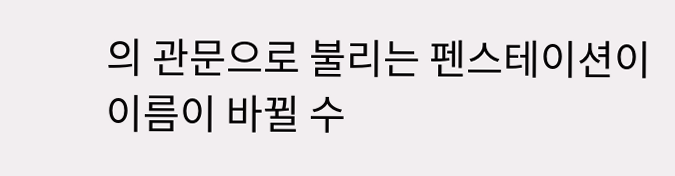의 관문으로 불리는 펜스테이션이 이름이 바뀔 수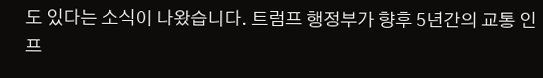도 있다는 소식이 나왔습니다. 트럼프 행정부가 향후 5년간의 교통 인프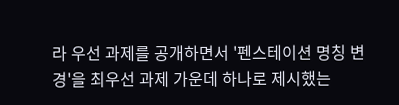라 우선 과제를 공개하면서 '펜스테이션 명칭 변경'을 최우선 과제 가운데 하나로 제시했는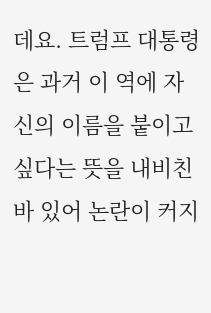데요. 트럼프 대통령은 과거 이 역에 자신의 이름을 붙이고 싶다는 뜻을 내비친 바 있어 논란이 커지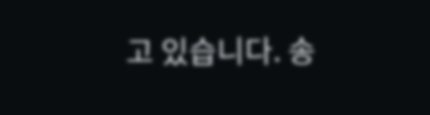고 있습니다. 송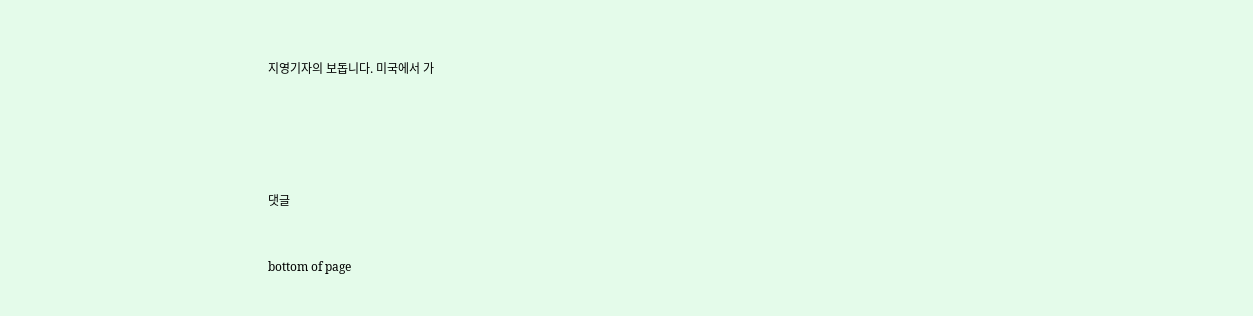지영기자의 보돕니다. 미국에서 가





댓글


bottom of page